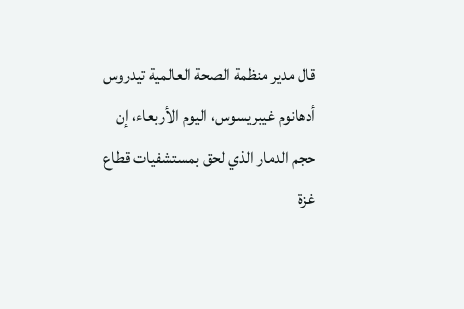قال مدير منظمة الصحة العالمية تيدروس أدهانوم غيبريسوس، اليوم الأربعاء، إن حجم الدمار الذي لحق بمستشفيات قطاع غزة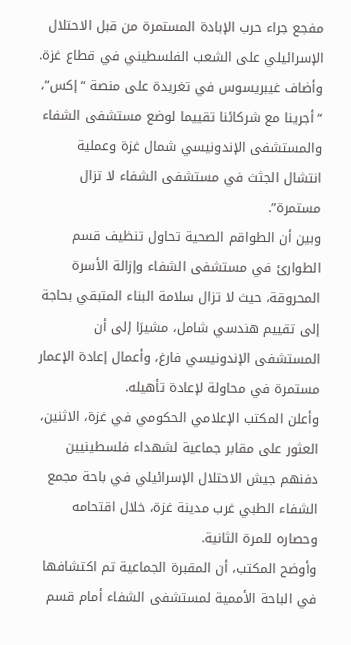مفجع جراء حرب الإبادة المستمرة من قبل الاحتلال الإسرائيلي على الشعب الفلسطيني في قطاع غزة.
وأضاف غيبريسوس في تغريدة على منصة “إكس”، “أجرينا مع شركائنا تقييما لوضع مستشفى الشفاء والمستشفى الإندونيسي شمال غزة وعملية انتشال الجثث في مستشفى الشفاء لا تزال مستمرة”.
وبين أن الطواقم الصحية تحاول تنظيف قسم الطوارئ في مستشفى الشفاء وإزالة الأسرة المحروقة، حيث لا تزال سلامة البناء المتبقي بحاجة إلى تقييم هندسي شامل، مشيرَا إلى أن المستشفى الإندونيسي فارغ، وأعمال إعادة الإعمار مستمرة في محاولة لإعادة تأهيله.
وأعلن المكتب الإعلامي الحكومي في غزة، الاثنين، العثور على مقابر جماعية لشهداء فلسطينيين دفنهم جيش الاحتلال الإسرائيلي في باحة مجمع الشفاء الطبي غرب مدينة غزة، خلال اقتحامه وحصاره للمرة الثانية.
وأوضح المكتب، أن المقبرة الجماعية تم اكتشافها في الباحة الأممية لمستشفى الشفاء أمام قسم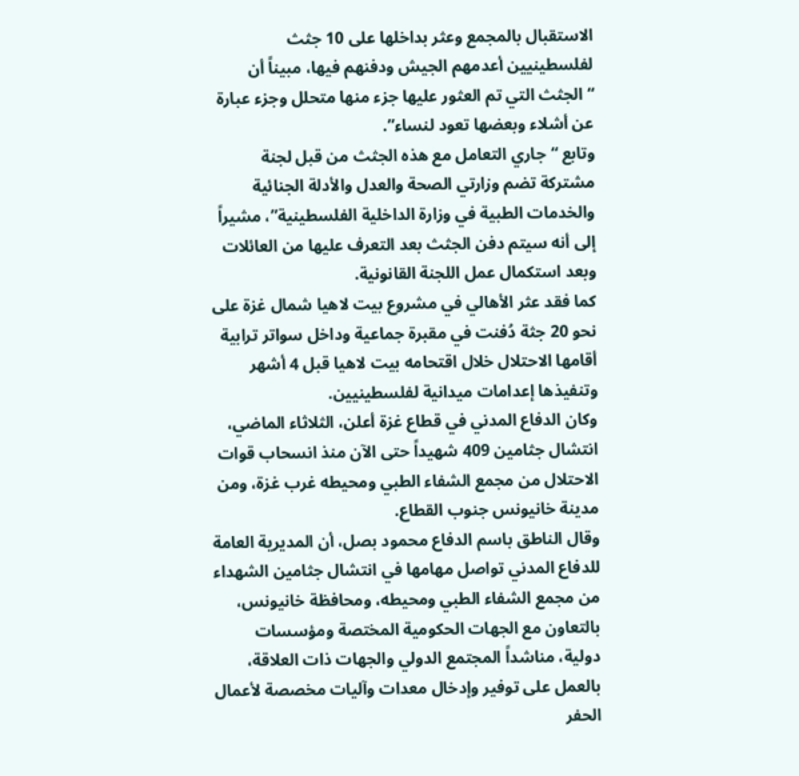الاستقبال بالمجمع وعثر بداخلها على 10 جثث لفلسطينيين أعدمهم الجيش ودفنهم فيها، مبيناً أن “الجثث التي تم العثور عليها جزء منها متحلل وجزء عبارة عن أشلاء وبعضها تعود لنساء”.
وتابع “جاري التعامل مع هذه الجثث من قبل لجنة مشتركة تضم وزارتي الصحة والعدل والأدلة الجنائية والخدمات الطبية في وزارة الداخلية الفلسطينية”، مشيراً إلى أنه سيتم دفن الجثث بعد التعرف عليها من العائلات وبعد استكمال عمل اللجنة القانونية.
كما فقد عثر الأهالي في مشروع بيت لاهيا شمال غزة على نحو 20 جثة دُفنت في مقبرة جماعية وداخل سواتر ترابية أقامها الاحتلال خلال اقتحامه بيت لاهيا قبل 4 أشهر وتنفيذها إعدامات ميدانية لفلسطينيين.
وكان الدفاع المدني في قطاع غزة أعلن، الثلاثاء الماضي، انتشال جثامين 409 شهيداً حتى الآن منذ انسحاب قوات الاحتلال من مجمع الشفاء الطبي ومحيطه غرب غزة، ومن مدينة خانيونس جنوب القطاع.
وقال الناطق باسم الدفاع محمود بصل، أن المديرية العامة للدفاع المدني تواصل مهامها في انتشال جثامين الشهداء من مجمع الشفاء الطبي ومحيطه، ومحافظة خانيونس، بالتعاون مع الجهات الحكومية المختصة ومؤسسات دولية، مناشداً المجتمع الدولي والجهات ذات العلاقة، بالعمل على توفير وإدخال معدات وآليات مخصصة لأعمال الحفر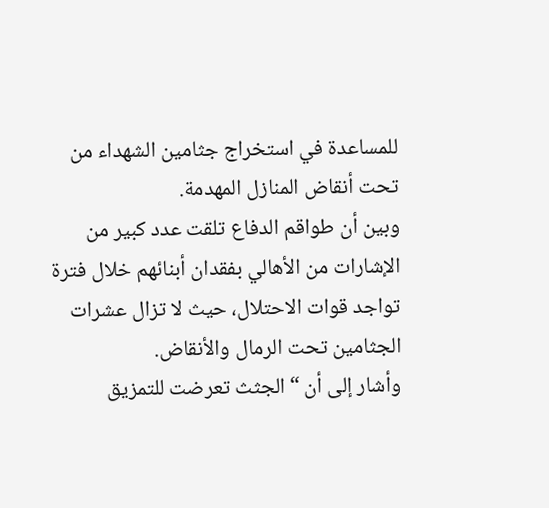للمساعدة في استخراج جثامين الشهداء من تحت أنقاض المنازل المهدمة.
وبين أن طواقم الدفاع تلقت عدد كبير من الإشارات من الأهالي بفقدان أبنائهم خلال فترة تواجد قوات الاحتلال، حيث لا تزال عشرات الجثامين تحت الرمال والأنقاض.
وأشار إلى أن “الجثث تعرضت للتمزيق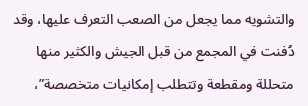والتشويه مما يجعل من الصعب التعرف عليها، وقد دُفنت في المجمع من قبل الجيش والكثير منها متحللة ومقطعة وتتطلب إمكانيات متخصصة”،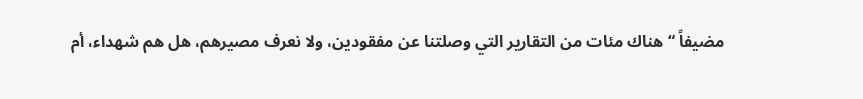مضيفاً “هناك مئات من التقارير التي وصلتنا عن مفقودين، ولا نعرف مصيرهم، هل هم شهداء، أم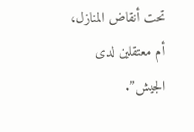تحت أنقاض المنازل، أم معتقلين لدى الجيش”.